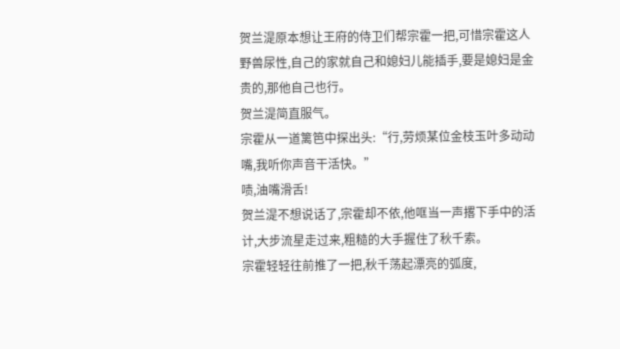贺兰湜原本想让王府的侍卫们帮宗霍一把,可惜宗霍这人野兽尿性,自己的家就自己和媳妇儿能插手,要是媳妇是金贵的,那他自己也行。
贺兰湜简直服气。
宗霍从一道篱笆中探出头:“行,劳烦某位金枝玉叶多动动嘴,我听你声音干活快。”
啧,油嘴滑舌!
贺兰湜不想说话了,宗霍却不依,他哐当一声撂下手中的活计,大步流星走过来,粗糙的大手握住了秋千索。
宗霍轻轻往前推了一把,秋千荡起漂亮的弧度,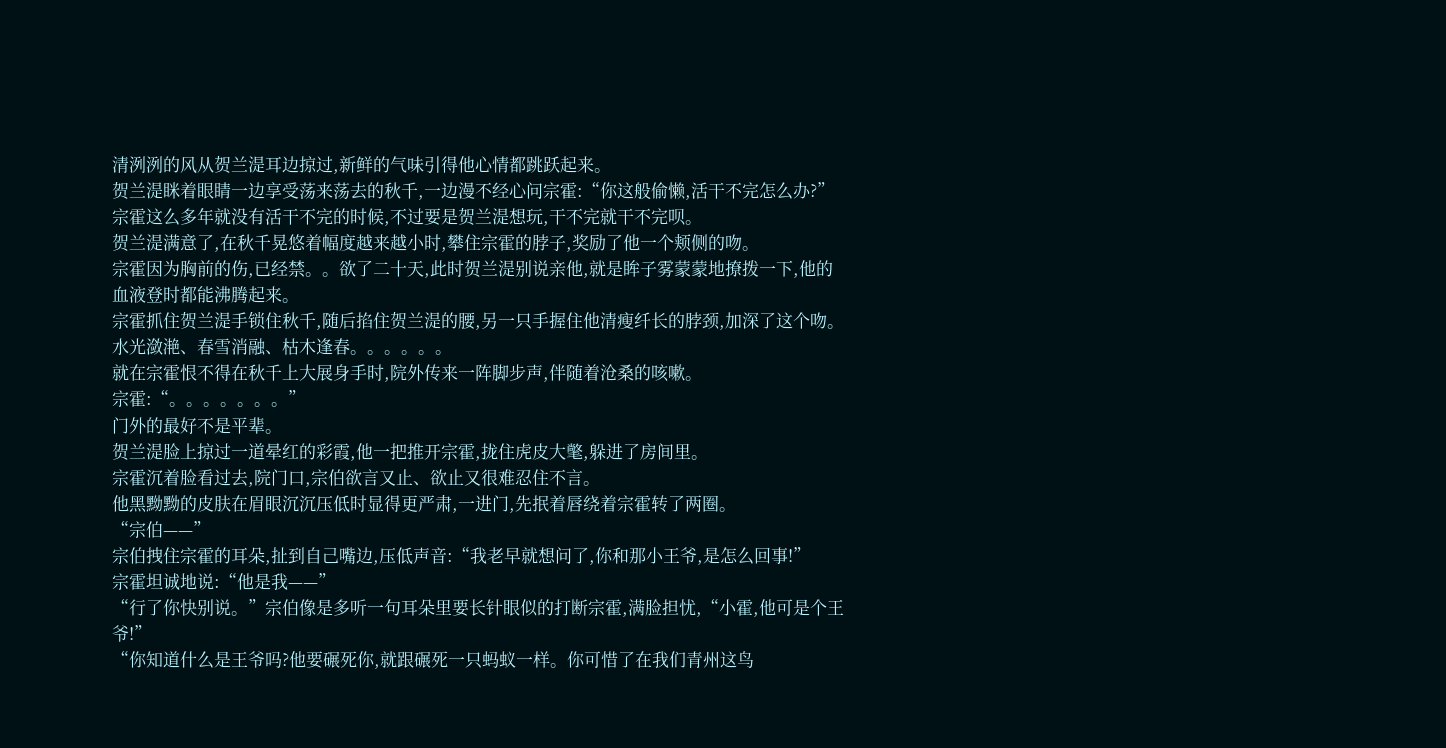清洌洌的风从贺兰湜耳边掠过,新鲜的气味引得他心情都跳跃起来。
贺兰湜眯着眼睛一边享受荡来荡去的秋千,一边漫不经心问宗霍:“你这般偷懒,活干不完怎么办?”
宗霍这么多年就没有活干不完的时候,不过要是贺兰湜想玩,干不完就干不完呗。
贺兰湜满意了,在秋千晃悠着幅度越来越小时,攀住宗霍的脖子,奖励了他一个颊侧的吻。
宗霍因为胸前的伤,已经禁。。欲了二十天,此时贺兰湜别说亲他,就是眸子雾蒙蒙地撩拨一下,他的血液登时都能沸腾起来。
宗霍抓住贺兰湜手锁住秋千,随后掐住贺兰湜的腰,另一只手握住他清瘦纤长的脖颈,加深了这个吻。
水光潋滟、春雪消融、枯木逢春。。。。。。
就在宗霍恨不得在秋千上大展身手时,院外传来一阵脚步声,伴随着沧桑的咳嗽。
宗霍:“。。。。。。。”
门外的最好不是平辈。
贺兰湜脸上掠过一道晕红的彩霞,他一把推开宗霍,拢住虎皮大氅,躲进了房间里。
宗霍沉着脸看过去,院门口,宗伯欲言又止、欲止又很难忍住不言。
他黑黝黝的皮肤在眉眼沉沉压低时显得更严肃,一进门,先抿着唇绕着宗霍转了两圈。
“宗伯——”
宗伯拽住宗霍的耳朵,扯到自己嘴边,压低声音:“我老早就想问了,你和那小王爷,是怎么回事!”
宗霍坦诚地说:“他是我——”
“行了你快别说。”宗伯像是多听一句耳朵里要长针眼似的打断宗霍,满脸担忧,“小霍,他可是个王爷!”
“你知道什么是王爷吗?他要碾死你,就跟碾死一只蚂蚁一样。你可惜了在我们青州这鸟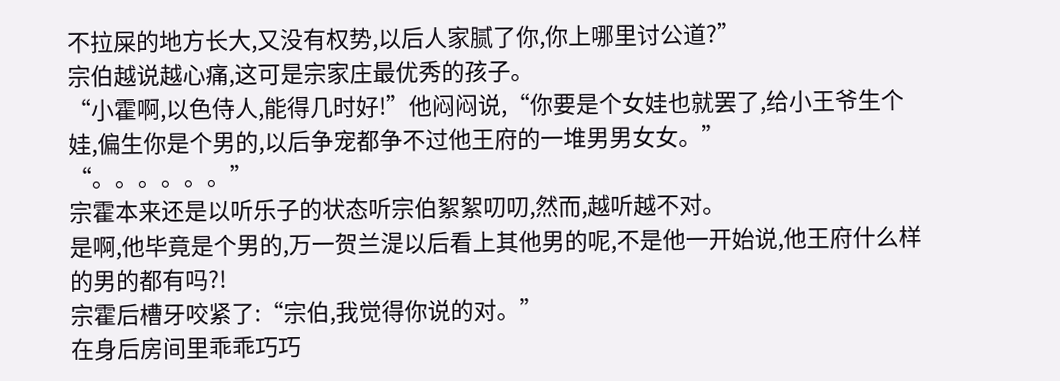不拉屎的地方长大,又没有权势,以后人家腻了你,你上哪里讨公道?”
宗伯越说越心痛,这可是宗家庄最优秀的孩子。
“小霍啊,以色侍人,能得几时好!”他闷闷说,“你要是个女娃也就罢了,给小王爷生个娃,偏生你是个男的,以后争宠都争不过他王府的一堆男男女女。”
“。。。。。。”
宗霍本来还是以听乐子的状态听宗伯絮絮叨叨,然而,越听越不对。
是啊,他毕竟是个男的,万一贺兰湜以后看上其他男的呢,不是他一开始说,他王府什么样的男的都有吗?!
宗霍后槽牙咬紧了:“宗伯,我觉得你说的对。”
在身后房间里乖乖巧巧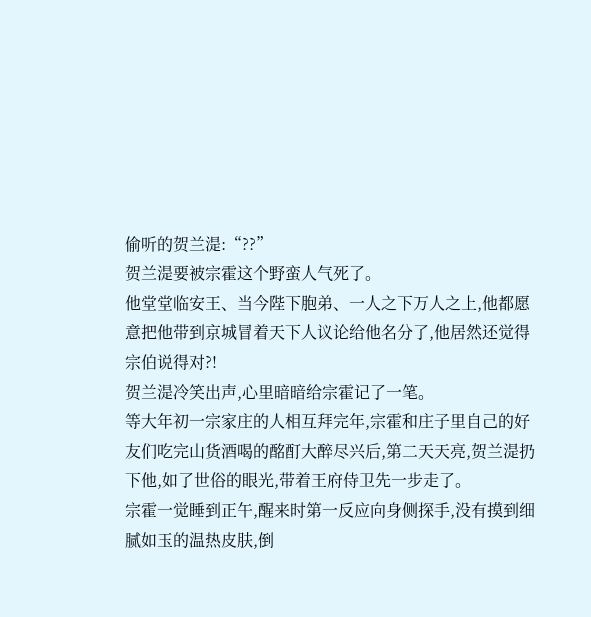偷听的贺兰湜:“??”
贺兰湜要被宗霍这个野蛮人气死了。
他堂堂临安王、当今陛下胞弟、一人之下万人之上,他都愿意把他带到京城冒着天下人议论给他名分了,他居然还觉得宗伯说得对?!
贺兰湜冷笑出声,心里暗暗给宗霍记了一笔。
等大年初一宗家庄的人相互拜完年,宗霍和庄子里自己的好友们吃完山货酒喝的酩酊大醉尽兴后,第二天天亮,贺兰湜扔下他,如了世俗的眼光,带着王府侍卫先一步走了。
宗霍一觉睡到正午,醒来时第一反应向身侧探手,没有摸到细腻如玉的温热皮肤,倒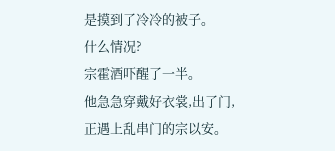是摸到了冷冷的被子。
什么情况?
宗霍酒吓醒了一半。
他急急穿戴好衣裳,出了门,正遇上乱串门的宗以安。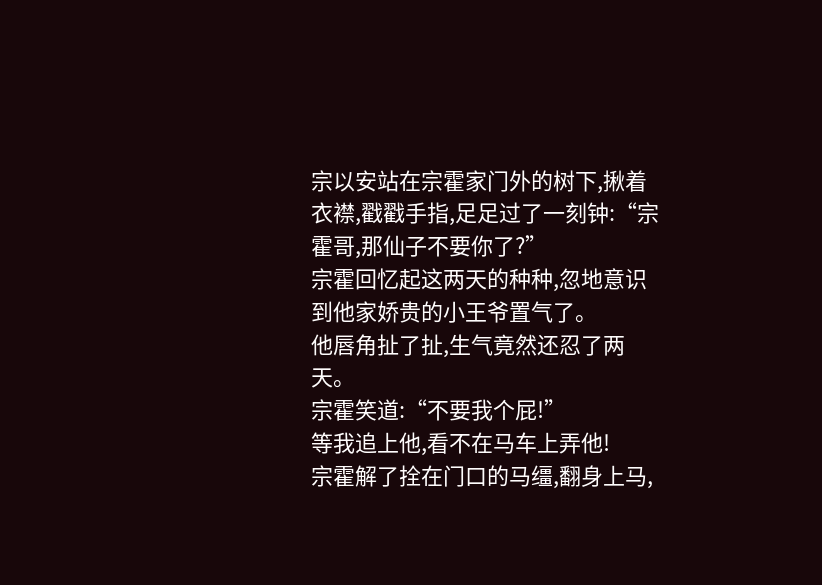宗以安站在宗霍家门外的树下,揪着衣襟,戳戳手指,足足过了一刻钟:“宗霍哥,那仙子不要你了?”
宗霍回忆起这两天的种种,忽地意识到他家娇贵的小王爷置气了。
他唇角扯了扯,生气竟然还忍了两天。
宗霍笑道:“不要我个屁!”
等我追上他,看不在马车上弄他!
宗霍解了拴在门口的马缰,翻身上马,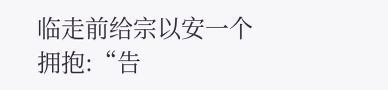临走前给宗以安一个拥抱:“告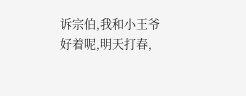诉宗伯,我和小王爷好着呢,明天打春,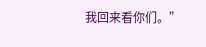我回来看你们。”